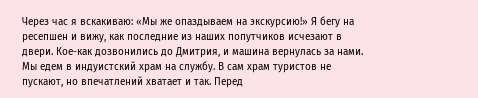Через час я вскакиваю: «Мы же опаздываем на экскурсию!» Я бегу на ресепшен и вижу, как последние из наших попутчиков исчезают в двери. Кое-как дозвонились до Дмитрия, и машина вернулась за нами. Мы едем в индуистский храм на службу. В сам храм туристов не пускают, но впечатлений хватает и так. Перед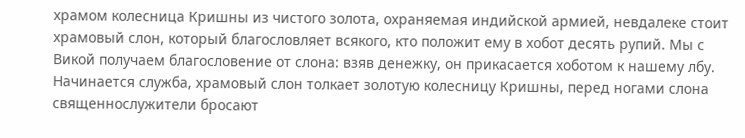храмом колесница Кришны из чистого золота, охраняемая индийской армией, невдалеке стоит храмовый слон, который благословляет всякого, кто положит ему в хобот десять рупий. Мы с Викой получаем благословение от слона: взяв денежку, он прикасается хоботом к нашему лбу.
Начинается служба, храмовый слон толкает золотую колесницу Кришны, перед ногами слона священнослужители бросают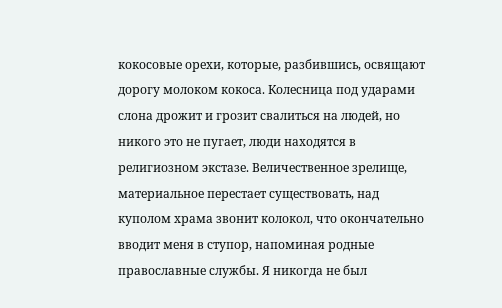кокосовые орехи, которые, разбившись, освящают дорогу молоком кокоса. Колесница под ударами слона дрожит и грозит свалиться на людей, но никого это не пугает, люди находятся в религиозном экстазе. Величественное зрелище, материальное перестает существовать, над куполом храма звонит колокол, что окончательно вводит меня в ступор, напоминая родные православные службы. Я никогда не был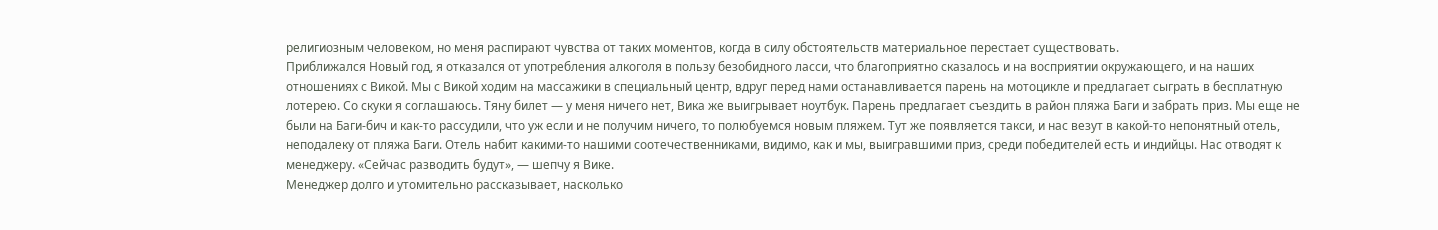религиозным человеком, но меня распирают чувства от таких моментов, когда в силу обстоятельств материальное перестает существовать.
Приближался Новый год, я отказался от употребления алкоголя в пользу безобидного ласси, что благоприятно сказалось и на восприятии окружающего, и на наших отношениях с Викой. Мы с Викой ходим на массажики в специальный центр, вдруг перед нами останавливается парень на мотоцикле и предлагает сыграть в бесплатную лотерею. Со скуки я соглашаюсь. Тяну билет — у меня ничего нет, Вика же выигрывает ноутбук. Парень предлагает съездить в район пляжа Баги и забрать приз. Мы еще не были на Баги-бич и как-то рассудили, что уж если и не получим ничего, то полюбуемся новым пляжем. Тут же появляется такси, и нас везут в какой-то непонятный отель, неподалеку от пляжа Баги. Отель набит какими-то нашими соотечественниками, видимо, как и мы, выигравшими приз, среди победителей есть и индийцы. Нас отводят к менеджеру. «Сейчас разводить будут», — шепчу я Вике.
Менеджер долго и утомительно рассказывает, насколько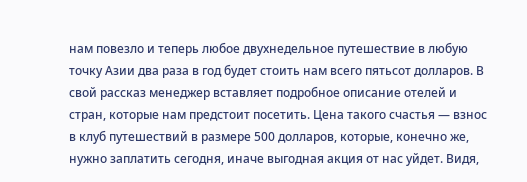нам повезло и теперь любое двухнедельное путешествие в любую точку Азии два раза в год будет стоить нам всего пятьсот долларов. В свой рассказ менеджер вставляет подробное описание отелей и стран, которые нам предстоит посетить. Цена такого счастья — взнос в клуб путешествий в размере 500 долларов, которые, конечно же, нужно заплатить сегодня, иначе выгодная акция от нас уйдет. Видя,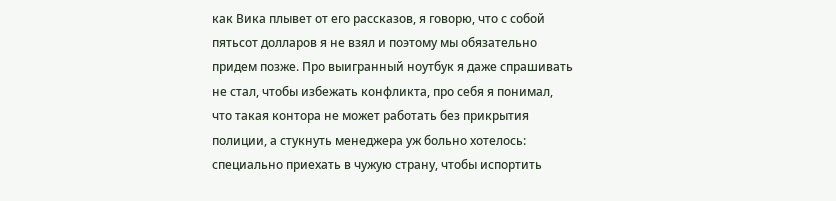как Вика плывет от его рассказов, я говорю, что с собой пятьсот долларов я не взял и поэтому мы обязательно придем позже. Про выигранный ноутбук я даже спрашивать не стал, чтобы избежать конфликта, про себя я понимал, что такая контора не может работать без прикрытия полиции, а стукнуть менеджера уж больно хотелось: специально приехать в чужую страну, чтобы испортить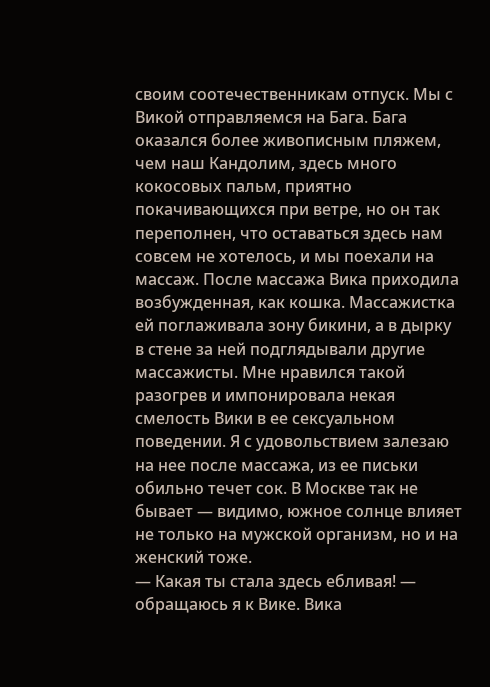своим соотечественникам отпуск. Мы с Викой отправляемся на Бага. Бага оказался более живописным пляжем, чем наш Кандолим, здесь много кокосовых пальм, приятно покачивающихся при ветре, но он так переполнен, что оставаться здесь нам совсем не хотелось, и мы поехали на массаж. После массажа Вика приходила возбужденная, как кошка. Массажистка ей поглаживала зону бикини, а в дырку в стене за ней подглядывали другие массажисты. Мне нравился такой разогрев и импонировала некая смелость Вики в ее сексуальном поведении. Я с удовольствием залезаю на нее после массажа, из ее письки обильно течет сок. В Москве так не бывает — видимо, южное солнце влияет не только на мужской организм, но и на женский тоже.
— Какая ты стала здесь ебливая! — обращаюсь я к Вике. Вика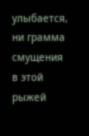улыбается, ни грамма смущения в этой рыжей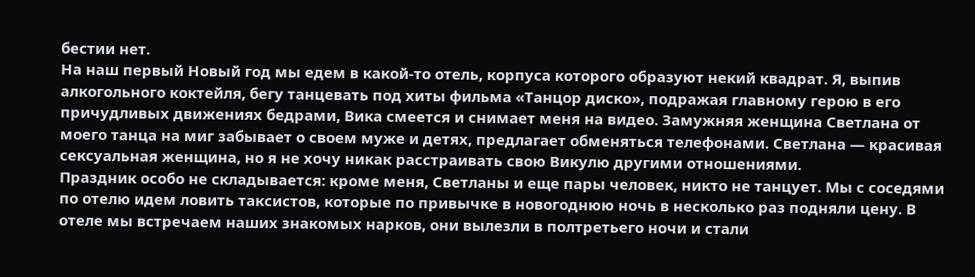бестии нет.
На наш первый Новый год мы едем в какой-то отель, корпуса которого образуют некий квадрат. Я, выпив алкогольного коктейля, бегу танцевать под хиты фильма «Танцор диско», подражая главному герою в его причудливых движениях бедрами, Вика смеется и снимает меня на видео. Замужняя женщина Светлана от моего танца на миг забывает о своем муже и детях, предлагает обменяться телефонами. Светлана — красивая сексуальная женщина, но я не хочу никак расстраивать свою Викулю другими отношениями.
Праздник особо не складывается: кроме меня, Светланы и еще пары человек, никто не танцует. Мы с соседями по отелю идем ловить таксистов, которые по привычке в новогоднюю ночь в несколько раз подняли цену. В отеле мы встречаем наших знакомых нарков, они вылезли в полтретьего ночи и стали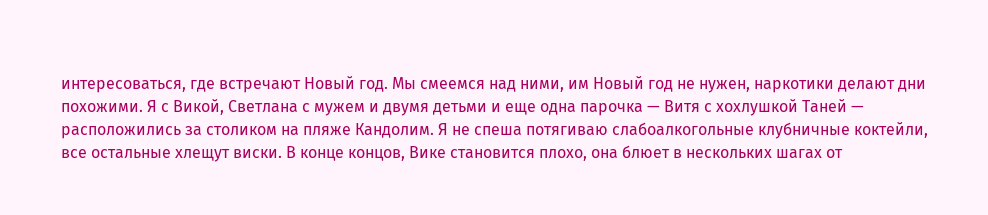интересоваться, где встречают Новый год. Мы смеемся над ними, им Новый год не нужен, наркотики делают дни похожими. Я с Викой, Светлана с мужем и двумя детьми и еще одна парочка — Витя с хохлушкой Таней — расположились за столиком на пляже Кандолим. Я не спеша потягиваю слабоалкогольные клубничные коктейли, все остальные хлещут виски. В конце концов, Вике становится плохо, она блюет в нескольких шагах от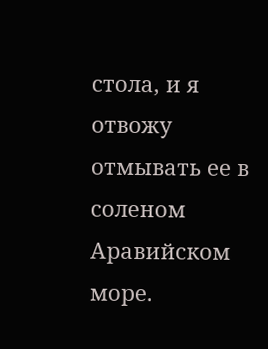стола, и я отвожу отмывать ее в соленом Аравийском море.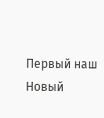Первый наш Новый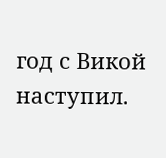год с Викой наступил.